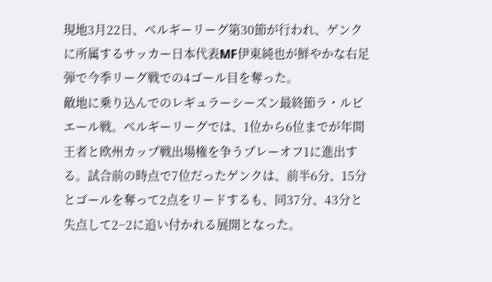現地3月22日、ベルギーリーグ第30節が行われ、ゲンクに所属するサッカー日本代表MF伊東純也が鮮やかな右足弾で今季リーグ戦での4ゴール目を奪った。
敵地に乗り込んでのレギュラーシーズン最終節ラ・ルビエール戦。ベルギーリーグでは、1位から6位までが年間王者と欧州カップ戦出場権を争うプレーオフ1に進出する。試合前の時点で7位だったゲンクは、前半6分、15分とゴールを奪って2点をリードするも、同37分、43分と失点して2−2に追い付かれる展開となった。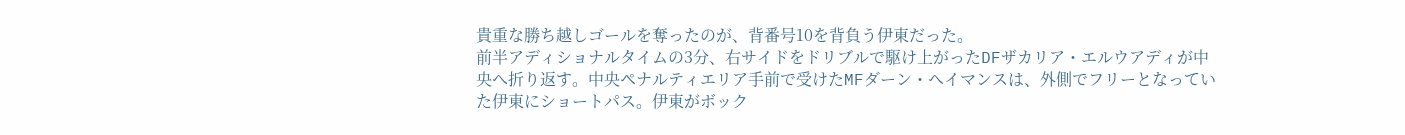貴重な勝ち越しゴールを奪ったのが、背番号10を背負う伊東だった。
前半アディショナルタイムの3分、右サイドをドリブルで駆け上がったDFザカリア・エルウアディが中央へ折り返す。中央ペナルティエリア手前で受けたMFダーン・ヘイマンスは、外側でフリーとなっていた伊東にショートパス。伊東がボック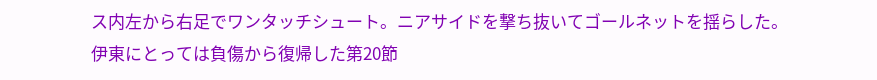ス内左から右足でワンタッチシュート。ニアサイドを撃ち抜いてゴールネットを揺らした。
伊東にとっては負傷から復帰した第20節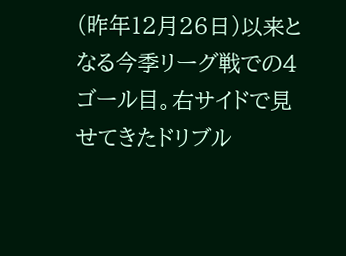(昨年12月26日)以来となる今季リーグ戦での4ゴール目。右サイドで見せてきたドリブル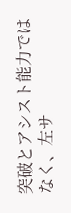突破とアシスト能力ではなく、左サ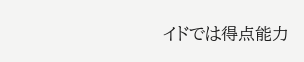イドでは得点能力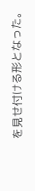を見せ付ける形となった。